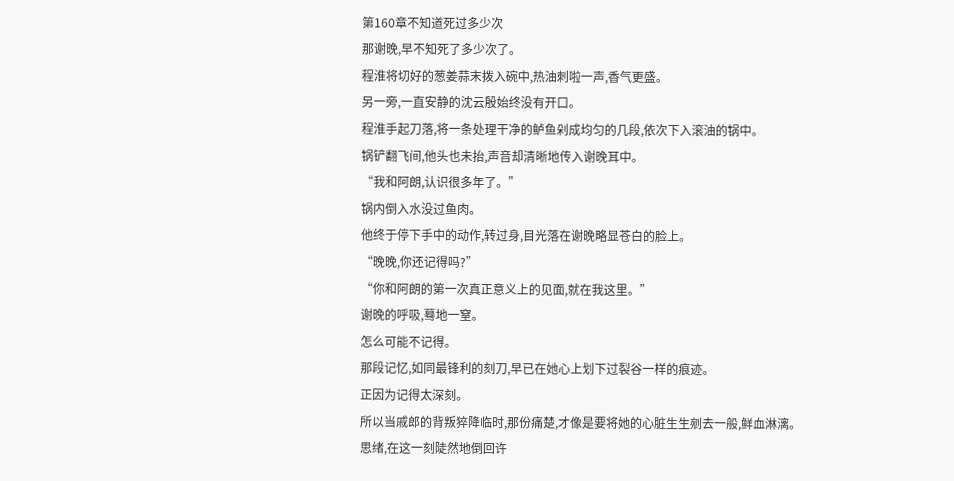第160章不知道死过多少次
那谢晚,早不知死了多少次了。
程淮将切好的葱姜蒜末拨入碗中,热油刺啦一声,香气更盛。
另一旁,一直安静的沈云殷始终没有开口。
程淮手起刀落,将一条处理干净的鲈鱼剁成均匀的几段,依次下入滚油的锅中。
锅铲翻飞间,他头也未抬,声音却清晰地传入谢晚耳中。
“我和阿朗,认识很多年了。”
锅内倒入水没过鱼肉。
他终于停下手中的动作,转过身,目光落在谢晚略显苍白的脸上。
“晚晚,你还记得吗?”
“你和阿朗的第一次真正意义上的见面,就在我这里。”
谢晚的呼吸,蓦地一窒。
怎么可能不记得。
那段记忆,如同最锋利的刻刀,早已在她心上划下过裂谷一样的痕迹。
正因为记得太深刻。
所以当戚郎的背叛猝降临时,那份痛楚,才像是要将她的心脏生生剜去一般,鲜血淋漓。
思绪,在这一刻陡然地倒回许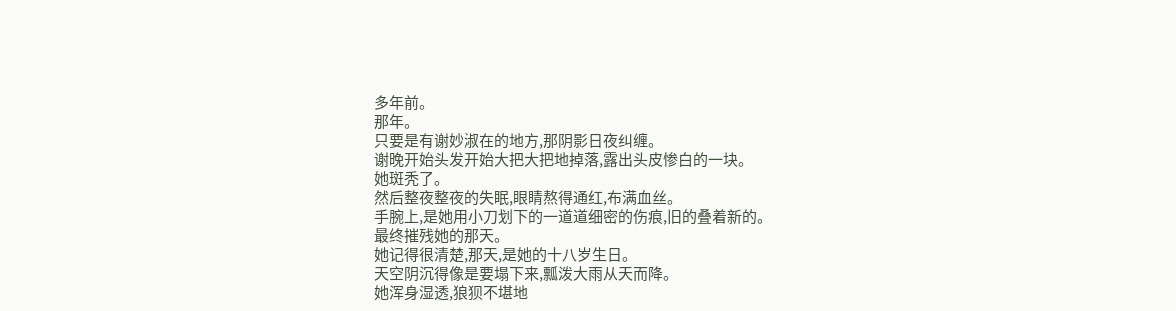多年前。
那年。
只要是有谢妙淑在的地方,那阴影日夜纠缠。
谢晚开始头发开始大把大把地掉落,露出头皮惨白的一块。
她斑秃了。
然后整夜整夜的失眠,眼睛熬得通红,布满血丝。
手腕上,是她用小刀划下的一道道细密的伤痕,旧的叠着新的。
最终摧残她的那天。
她记得很清楚,那天,是她的十八岁生日。
天空阴沉得像是要塌下来,瓢泼大雨从天而降。
她浑身湿透,狼狈不堪地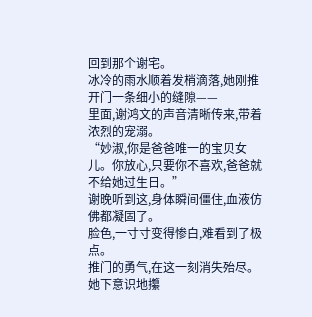回到那个谢宅。
冰冷的雨水顺着发梢滴落,她刚推开门一条细小的缝隙——
里面,谢鸿文的声音清晰传来,带着浓烈的宠溺。
“妙淑,你是爸爸唯一的宝贝女儿。你放心,只要你不喜欢,爸爸就不给她过生日。”
谢晚听到这,身体瞬间僵住,血液仿佛都凝固了。
脸色,一寸寸变得惨白,难看到了极点。
推门的勇气,在这一刻消失殆尽。
她下意识地攥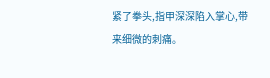紧了拳头,指甲深深陷入掌心,带来细微的刺痛。